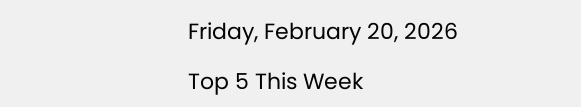Friday, February 20, 2026

Top 5 This Week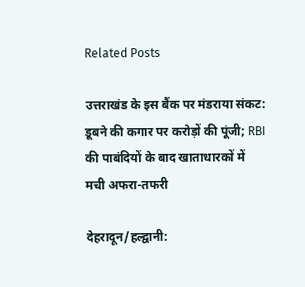Related Posts

उत्तराखंड के इस बैंक पर मंडराया संकट: डूबने की कगार पर करोड़ों की पूंजी; RBI की पाबंदियों के बाद खाताधारकों में मची अफरा-तफरी

देहरादून/हल्द्वानी: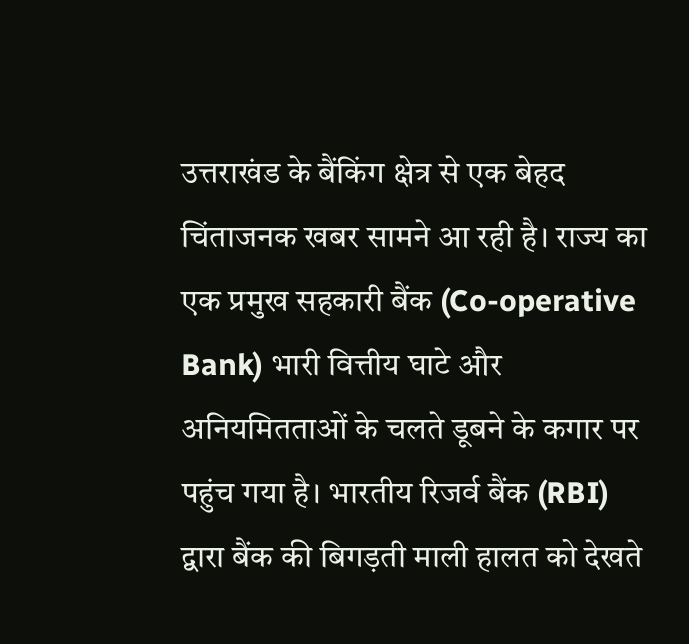उत्तराखंड के बैंकिंग क्षेत्र से एक बेहद चिंताजनक खबर सामने आ रही है। राज्य का एक प्रमुख सहकारी बैंक (Co-operative Bank) भारी वित्तीय घाटे और अनियमितताओं के चलते डूबने के कगार पर पहुंच गया है। भारतीय रिजर्व बैंक (RBI) द्वारा बैंक की बिगड़ती माली हालत को देखते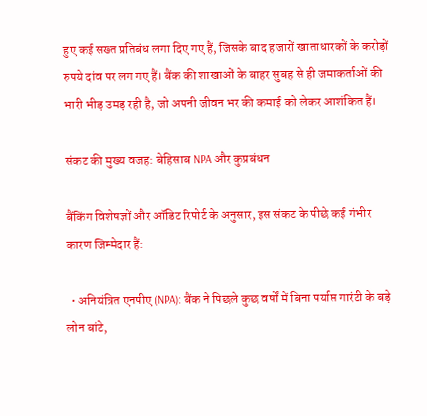हुए कई सख्त प्रतिबंध लगा दिए गए हैं, जिसके बाद हजारों खाताधारकों के करोड़ों रुपये दांव पर लग गए हैं। बैंक की शाखाओं के बाहर सुबह से ही जमाकर्ताओं की भारी भीड़ उमड़ रही है, जो अपनी जीवन भर की कमाई को लेकर आशंकित हैं।

संकट की मुख्य वजह: बेहिसाब NPA और कुप्रबंधन

बैंकिंग विशेषज्ञों और ऑडिट रिपोर्ट के अनुसार, इस संकट के पीछे कई गंभीर कारण जिम्मेदार हैं:

  • अनियंत्रित एनपीए (NPA): बैंक ने पिछले कुछ वर्षों में बिना पर्याप्त गारंटी के बड़े लोन बांटे,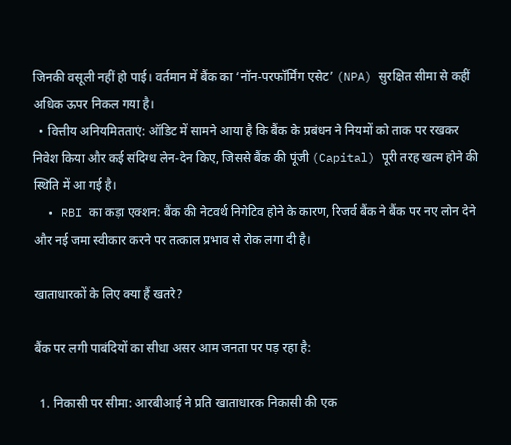जिनकी वसूली नहीं हो पाई। वर्तमान में बैंक का ‘नॉन-परफॉर्मिंग एसेट’ (NPA) सुरक्षित सीमा से कहीं अधिक ऊपर निकल गया है।
  • वित्तीय अनियमितताएं: ऑडिट में सामने आया है कि बैंक के प्रबंधन ने नियमों को ताक पर रखकर निवेश किया और कई संदिग्ध लेन-देन किए, जिससे बैंक की पूंजी (Capital) पूरी तरह खत्म होने की स्थिति में आ गई है।
  • RBI का कड़ा एक्शन: बैंक की नेटवर्थ निगेटिव होने के कारण, रिजर्व बैंक ने बैंक पर नए लोन देने और नई जमा स्वीकार करने पर तत्काल प्रभाव से रोक लगा दी है।

खाताधारकों के लिए क्या हैं खतरे?

बैंक पर लगी पाबंदियों का सीधा असर आम जनता पर पड़ रहा है:

  1. निकासी पर सीमा: आरबीआई ने प्रति खाताधारक निकासी की एक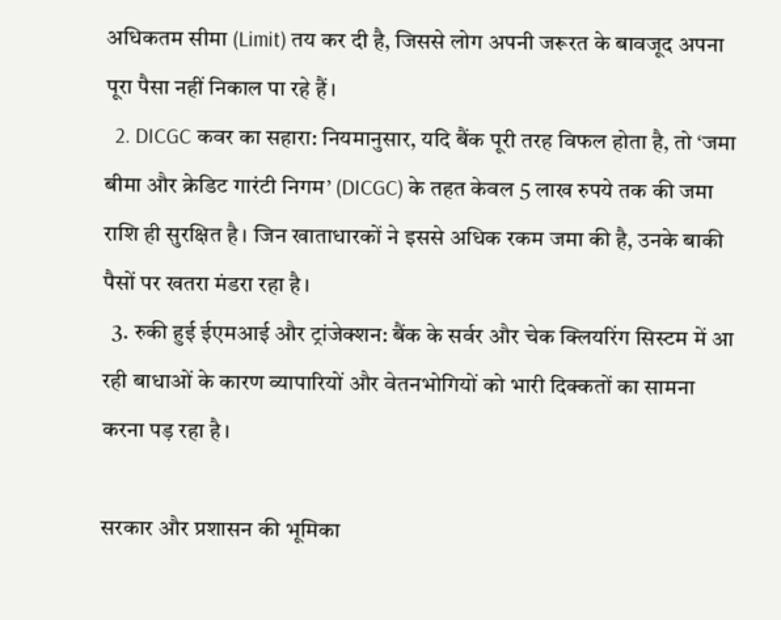अधिकतम सीमा (Limit) तय कर दी है, जिससे लोग अपनी जरूरत के बावजूद अपना पूरा पैसा नहीं निकाल पा रहे हैं।
  2. DICGC कवर का सहारा: नियमानुसार, यदि बैंक पूरी तरह विफल होता है, तो ‘जमा बीमा और क्रेडिट गारंटी निगम’ (DICGC) के तहत केवल 5 लाख रुपये तक की जमा राशि ही सुरक्षित है। जिन खाताधारकों ने इससे अधिक रकम जमा की है, उनके बाकी पैसों पर खतरा मंडरा रहा है।
  3. रुकी हुई ईएमआई और ट्रांजेक्शन: बैंक के सर्वर और चेक क्लियरिंग सिस्टम में आ रही बाधाओं के कारण व्यापारियों और वेतनभोगियों को भारी दिक्कतों का सामना करना पड़ रहा है।

सरकार और प्रशासन की भूमिका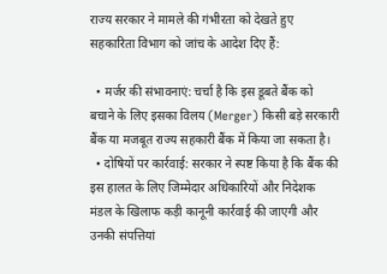राज्य सरकार ने मामले की गंभीरता को देखते हुए सहकारिता विभाग को जांच के आदेश दिए हैं:

  • मर्जर की संभावनाएं: चर्चा है कि इस डूबते बैंक को बचाने के लिए इसका विलय (Merger) किसी बड़े सरकारी बैंक या मजबूत राज्य सहकारी बैंक में किया जा सकता है।
  • दोषियों पर कार्रवाई: सरकार ने स्पष्ट किया है कि बैंक की इस हालत के लिए जिम्मेदार अधिकारियों और निदेशक मंडल के खिलाफ कड़ी कानूनी कार्रवाई की जाएगी और उनकी संपत्तियां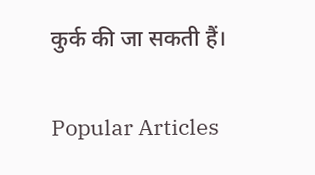कुर्क की जा सकती हैं।

Popular Articles